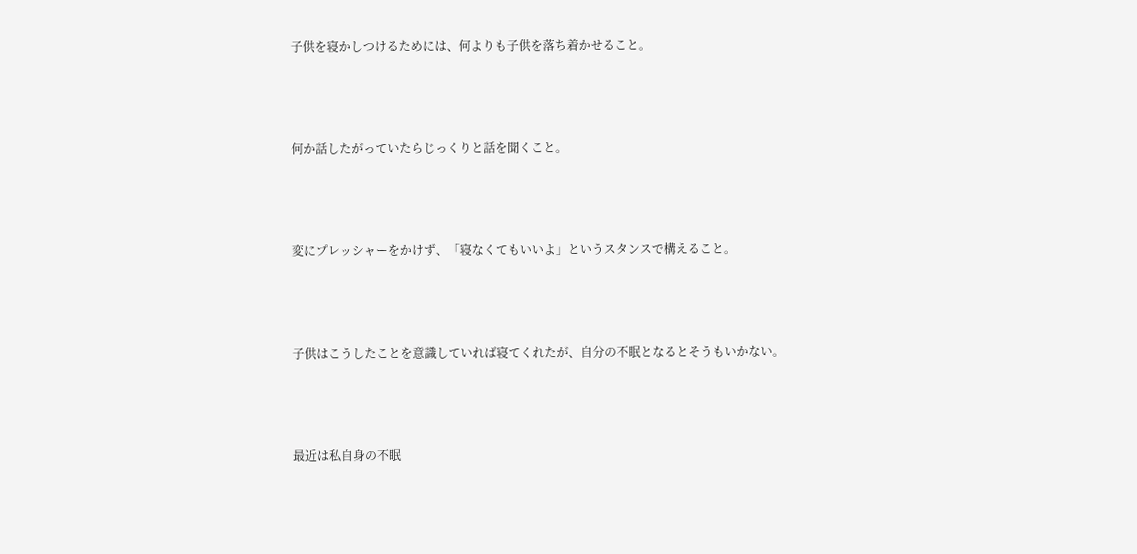子供を寝かしつけるためには、何よりも子供を落ち着かせること。



何か話したがっていたらじっくりと話を聞くこと。



変にプレッシャーをかけず、「寝なくてもいいよ」というスタンスで構えること。



子供はこうしたことを意識していれば寝てくれたが、自分の不眠となるとそうもいかない。



最近は私自身の不眠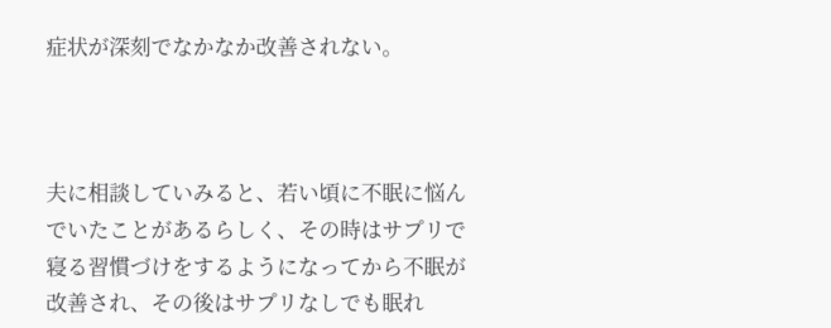症状が深刻でなかなか改善されない。



夫に相談していみると、若い頃に不眠に悩んでいたことがあるらしく、その時はサプリで寝る習慣づけをするようになってから不眠が改善され、その後はサプリなしでも眠れ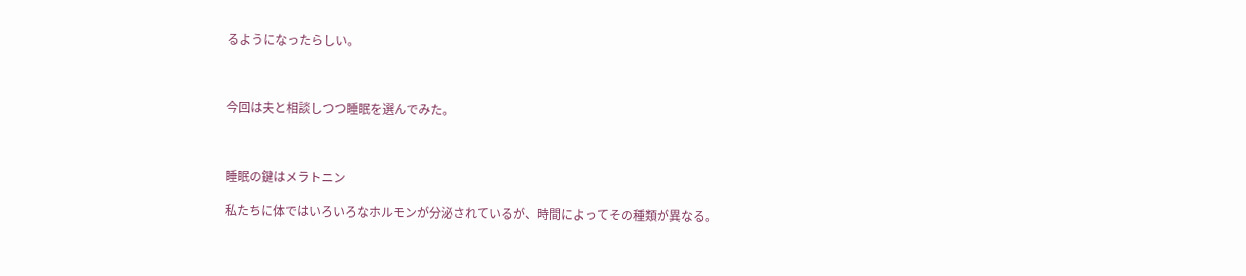るようになったらしい。



今回は夫と相談しつつ睡眠を選んでみた。



睡眠の鍵はメラトニン

私たちに体ではいろいろなホルモンが分泌されているが、時間によってその種類が異なる。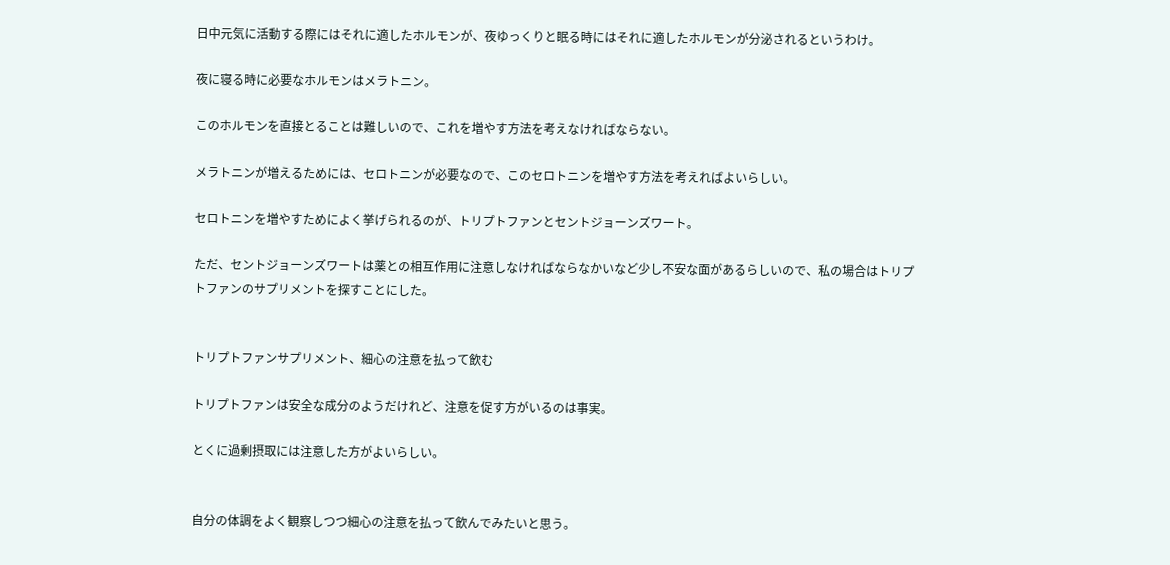日中元気に活動する際にはそれに適したホルモンが、夜ゆっくりと眠る時にはそれに適したホルモンが分泌されるというわけ。

夜に寝る時に必要なホルモンはメラトニン。

このホルモンを直接とることは難しいので、これを増やす方法を考えなければならない。

メラトニンが増えるためには、セロトニンが必要なので、このセロトニンを増やす方法を考えればよいらしい。

セロトニンを増やすためによく挙げられるのが、トリプトファンとセントジョーンズワート。

ただ、セントジョーンズワートは薬との相互作用に注意しなければならなかいなど少し不安な面があるらしいので、私の場合はトリプトファンのサプリメントを探すことにした。


トリプトファンサプリメント、細心の注意を払って飲む

トリプトファンは安全な成分のようだけれど、注意を促す方がいるのは事実。

とくに過剰摂取には注意した方がよいらしい。


自分の体調をよく観察しつつ細心の注意を払って飲んでみたいと思う。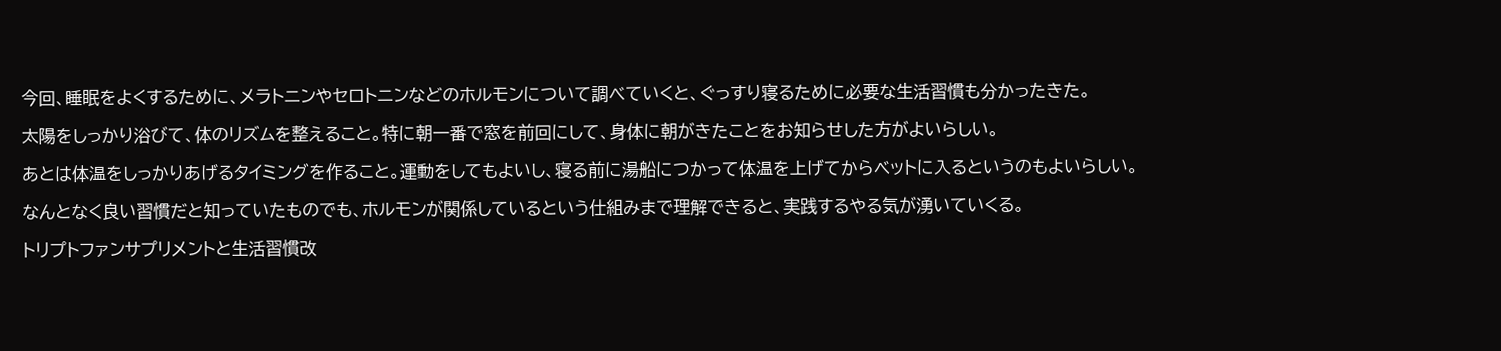今回、睡眠をよくするために、メラトニンやセロトニンなどのホルモンについて調べていくと、ぐっすり寝るために必要な生活習慣も分かったきた。

太陽をしっかり浴びて、体のリズムを整えること。特に朝一番で窓を前回にして、身体に朝がきたことをお知らせした方がよいらしい。

あとは体温をしっかりあげるタイミングを作ること。運動をしてもよいし、寝る前に湯船につかって体温を上げてからベットに入るというのもよいらしい。

なんとなく良い習慣だと知っていたものでも、ホルモンが関係しているという仕組みまで理解できると、実践するやる気が湧いていくる。

トリプトファンサプリメントと生活習慣改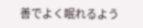善でよく眠れるよう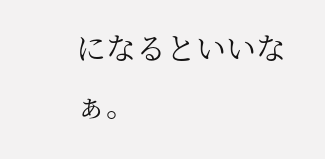になるといいなぁ。